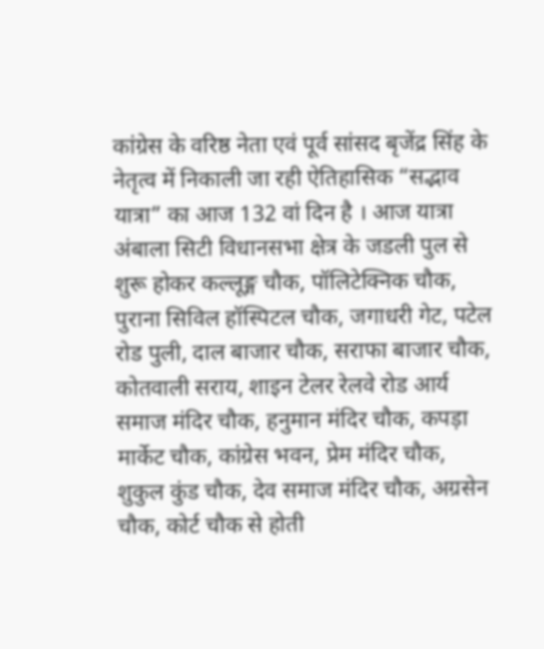कांग्रेस के वरिष्ठ नेता एवं पूर्व सांसद बृजेंद्र सिंह के नेतृत्व में निकाली जा रही ऐतिहासिक “सद्भाव यात्रा” का आज 132 वां दिन है । आज यात्रा अंबाला सिटी विधानसभा क्षेत्र के जडली पुल से शुरू होकर कल्लूङ्ग चौक, पॉलिटेक्निक चौक, पुराना सिविल हॉस्पिटल चौक, जगाधरी गेट, पटेल रोड पुली, दाल बाजार चौक, सराफा बाजार चौक, कोतवाली सराय, शाइन टेलर रेलवे रोड आर्य समाज मंदिर चौक, हनुमान मंदिर चौक, कपड़ा मार्केट चौक, कांग्रेस भवन, प्रेम मंदिर चौक, शुकुल कुंड चौक, देव समाज मंदिर चौक, अग्रसेन चौक, कोर्ट चौक से होती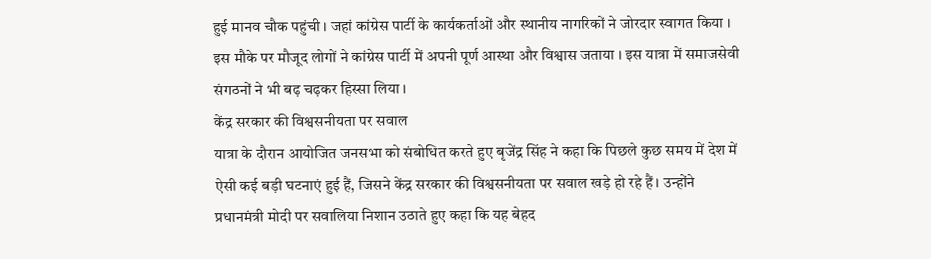हुई मानव चौक पहुंची । जहां कांग्रेस पार्टी के कार्यकर्ताओं और स्थानीय नागरिकों ने जोरदार स्वागत किया । इस मौके पर मौजूद लोगों ने कांग्रेस पार्टी में अपनी पूर्ण आस्था और विश्वास जताया । इस यात्रा में समाजसेवी संगठनों ने भी बढ़ चढ़कर हिस्सा लिया ।
केंद्र सरकार की विश्वसनीयता पर सवाल
यात्रा के दौरान आयोजित जनसभा को संबोधित करते हुए बृजेंद्र सिंह ने कहा कि पिछले कुछ समय में देश में ऐसी कई बड़ी घटनाएं हुई हैं, जिसने केंद्र सरकार की विश्वसनीयता पर सवाल खड़े हो रहे हैं। उन्होंने प्रधानमंत्री मोदी पर सवालिया निशान उठाते हुए कहा कि यह बेहद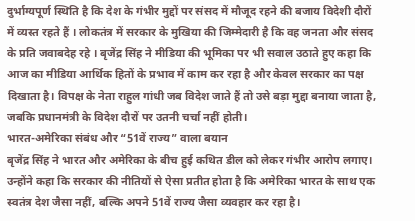दुर्भाग्यपूर्ण स्थिति है कि देश के गंभीर मुद्दों पर संसद में मौजूद रहने की बजाय विदेशी दौरों में व्यस्त रहते हैं । लोकतंत्र में सरकार के मुखिया की जिम्मेदारी है कि वह जनता और संसद के प्रति जवाबदेह रहे । बृजेंद्र सिंह ने मीडिया की भूमिका पर भी सवाल उठाते हुए कहा कि आज का मीडिया आर्थिक हितों के प्रभाव में काम कर रहा है और केवल सरकार का पक्ष दिखाता है। विपक्ष के नेता राहुल गांधी जब विदेश जाते हैं तो उसे बड़ा मुद्दा बनाया जाता है, जबकि प्रधानमंत्री के विदेश दौरों पर उतनी चर्चा नहीं होती।
भारत-अमेरिका संबंध और “51वें राज्य” वाला बयान
बृजेंद्र सिंह ने भारत और अमेरिका के बीच हुई कथित डील को लेकर गंभीर आरोप लगाए। उन्होंने कहा कि सरकार की नीतियों से ऐसा प्रतीत होता है कि अमेरिका भारत के साथ एक स्वतंत्र देश जैसा नहीं, बल्कि अपने 51वें राज्य जैसा व्यवहार कर रहा है।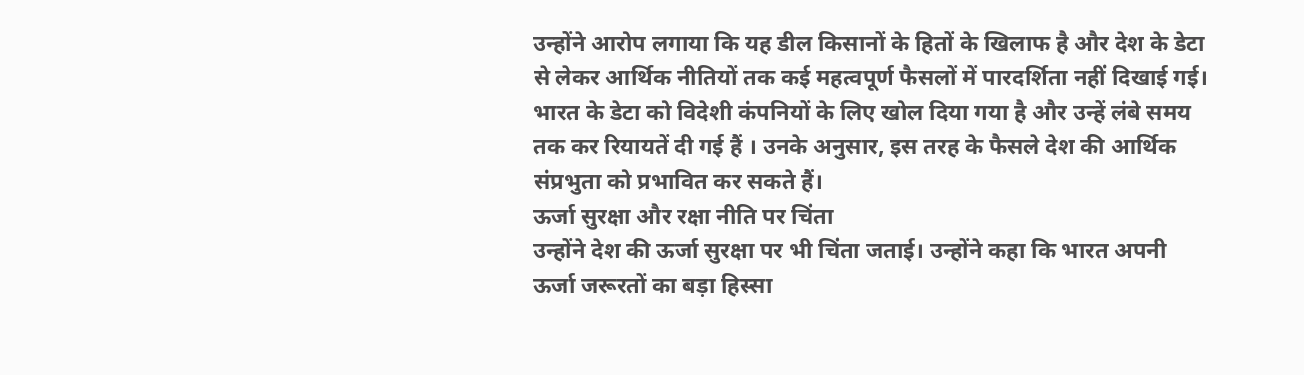उन्होंने आरोप लगाया कि यह डील किसानों के हितों के खिलाफ है और देश के डेटा से लेकर आर्थिक नीतियों तक कई महत्वपूर्ण फैसलों में पारदर्शिता नहीं दिखाई गई। भारत के डेटा को विदेशी कंपनियों के लिए खोल दिया गया है और उन्हें लंबे समय तक कर रियायतें दी गई हैं । उनके अनुसार, इस तरह के फैसले देश की आर्थिक संप्रभुता को प्रभावित कर सकते हैं।
ऊर्जा सुरक्षा और रक्षा नीति पर चिंता
उन्होंने देश की ऊर्जा सुरक्षा पर भी चिंता जताई। उन्होंने कहा कि भारत अपनी ऊर्जा जरूरतों का बड़ा हिस्सा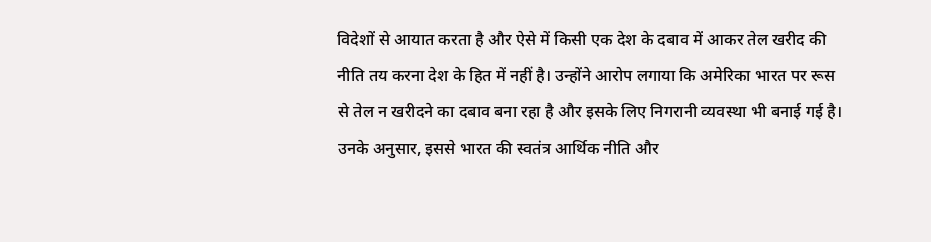विदेशों से आयात करता है और ऐसे में किसी एक देश के दबाव में आकर तेल खरीद की नीति तय करना देश के हित में नहीं है। उन्होंने आरोप लगाया कि अमेरिका भारत पर रूस से तेल न खरीदने का दबाव बना रहा है और इसके लिए निगरानी व्यवस्था भी बनाई गई है। उनके अनुसार, इससे भारत की स्वतंत्र आर्थिक नीति और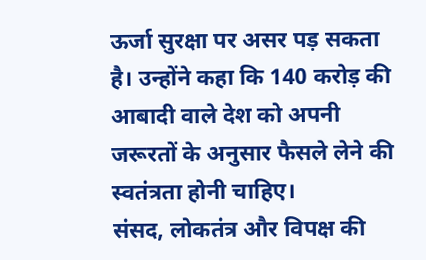ऊर्जा सुरक्षा पर असर पड़ सकता है। उन्होंने कहा कि 140 करोड़ की आबादी वाले देश को अपनी जरूरतों के अनुसार फैसले लेने की स्वतंत्रता होनी चाहिए।
संसद, लोकतंत्र और विपक्ष की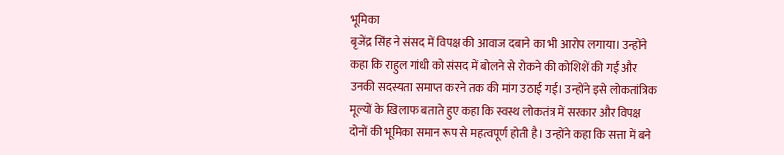भूमिका
बृजेंद्र सिंह ने संसद में विपक्ष की आवाज दबाने का भी आरोप लगाया। उन्होंने कहा कि राहुल गांधी को संसद में बोलने से रोकने की कोशिशें की गईं और उनकी सदस्यता समाप्त करने तक की मांग उठाई गई। उन्होंने इसे लोकतांत्रिक मूल्यों के खिलाफ बताते हुए कहा कि स्वस्थ लोकतंत्र में सरकार और विपक्ष दोनों की भूमिका समान रूप से महत्वपूर्ण होती है। उन्होंने कहा कि सत्ता में बने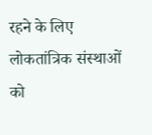रहने के लिए लोकतांत्रिक संस्थाओं को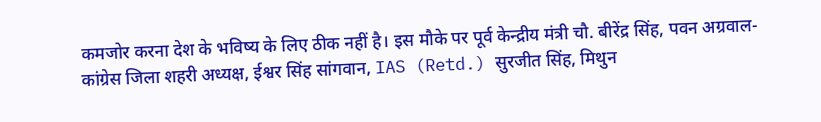कमजोर करना देश के भविष्य के लिए ठीक नहीं है। इस मौके पर पूर्व केन्द्रीय मंत्री चौ. बीरेंद्र सिंह, पवन अग्रवाल- कांग्रेस जिला शहरी अध्यक्ष, ईश्वर सिंह सांगवान, IAS (Retd.) सुरजीत सिंह, मिथुन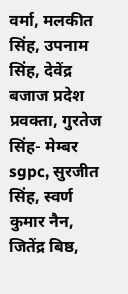वर्मा, मलकीत सिंह, उपनाम सिंह, देवेंद्र बजाज प्रदेश प्रवक्ता, गुरतेज सिंह- मेम्बर sgpc, सुरजीत सिंह, स्वर्ण कुमार नैन, जितेंद्र बिष्ठ,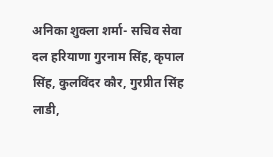अनिका शुक्ला शर्मा- सचिव सेवा दल हरियाणा गुरनाम सिंह, कृपाल सिंह, कुलविंदर कौर, गुरप्रीत सिंह लाडी,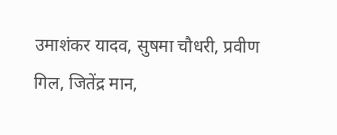उमाशंकर यादव, सुषमा चौधरी, प्रवीण गिल, जितेंद्र मान,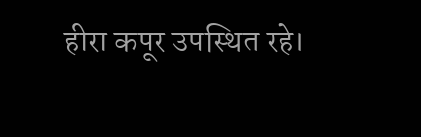हीरा कपूर उपस्थित रहे।